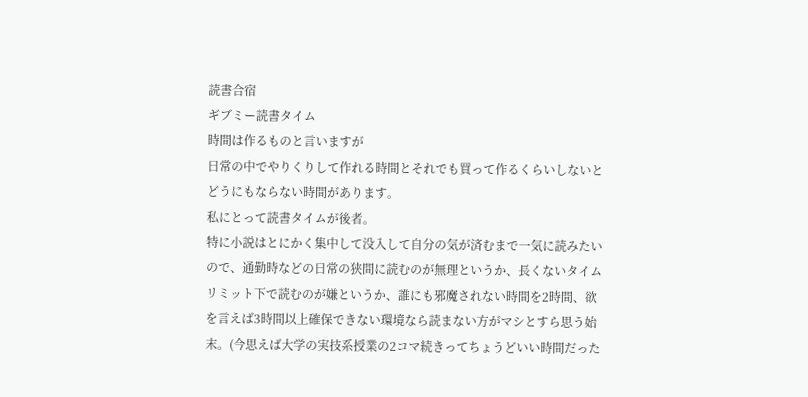読書合宿
ギブミー読書タイム
時間は作るものと言いますが
日常の中でやりくりして作れる時間とそれでも買って作るくらいしないとどうにもならない時間があります。
私にとって読書タイムが後者。
特に小説はとにかく集中して没入して自分の気が済むまで一気に読みたいので、通勤時などの日常の狭間に読むのが無理というか、長くないタイムリミット下で読むのが嫌というか、誰にも邪魔されない時間を2時間、欲を言えば3時間以上確保できない環境なら読まない方がマシとすら思う始末。(今思えば大学の実技系授業の2コマ続きってちょうどいい時間だった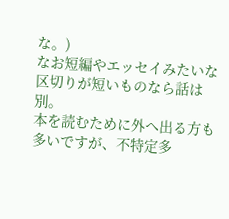な。)
なお短編やエッセイみたいな区切りが短いものなら話は別。
本を読むために外へ出る方も多いですが、不特定多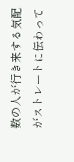数の人が行き来する気配がストレートに伝わって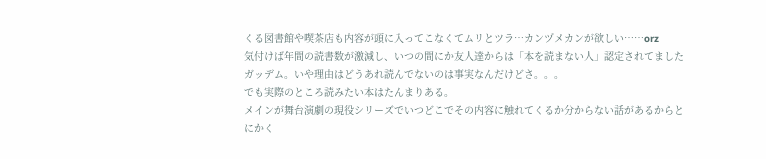くる図書館や喫茶店も内容が頭に入ってこなくてムリとツラ…カンヅメカンが欲しい……orz
気付けば年間の読書数が激減し、いつの間にか友人達からは「本を読まない人」認定されてましたガッデム。いや理由はどうあれ読んでないのは事実なんだけどさ。。。
でも実際のところ読みたい本はたんまりある。
メインが舞台演劇の現役シリーズでいつどこでその内容に触れてくるか分からない話があるからとにかく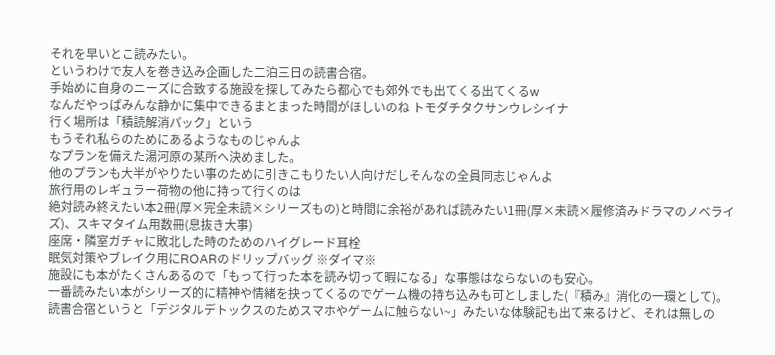それを早いとこ読みたい。
というわけで友人を巻き込み企画した二泊三日の読書合宿。
手始めに自身のニーズに合致する施設を探してみたら都心でも郊外でも出てくる出てくるw
なんだやっぱみんな静かに集中できるまとまった時間がほしいのね トモダチタクサンウレシイナ
行く場所は「積読解消パック」という
もうそれ私らのためにあるようなものじゃんよ
なプランを備えた湯河原の某所へ決めました。
他のプランも大半がやりたい事のために引きこもりたい人向けだしそんなの全員同志じゃんよ
旅行用のレギュラー荷物の他に持って行くのは
絶対読み終えたい本2冊(厚×完全未読×シリーズもの)と時間に余裕があれば読みたい1冊(厚×未読×履修済みドラマのノベライズ)、スキマタイム用数冊(息抜き大事)
座席・隣室ガチャに敗北した時のためのハイグレード耳栓
眠気対策やブレイク用にROARのドリップバッグ ※ダイマ※
施設にも本がたくさんあるので「もって行った本を読み切って暇になる」な事態はならないのも安心。
一番読みたい本がシリーズ的に精神や情緒を抉ってくるのでゲーム機の持ち込みも可としました(『積み』消化の一環として)。
読書合宿というと「デジタルデトックスのためスマホやゲームに触らない~」みたいな体験記も出て来るけど、それは無しの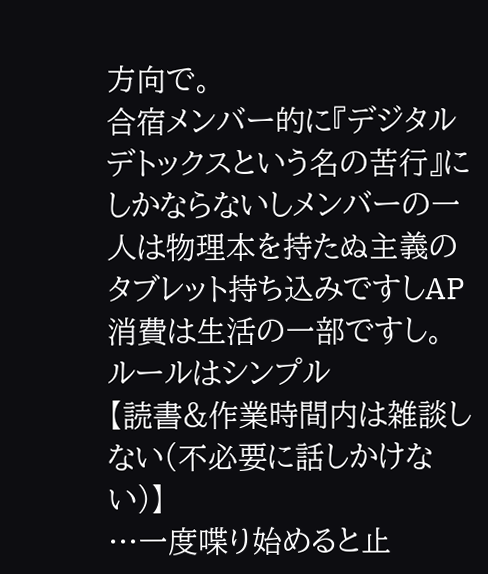方向で。
合宿メンバー的に『デジタルデトックスという名の苦行』にしかならないしメンバーの一人は物理本を持たぬ主義のタブレット持ち込みですしAP消費は生活の一部ですし。
ルールはシンプル
【読書&作業時間内は雑談しない(不必要に話しかけない)】
…一度喋り始めると止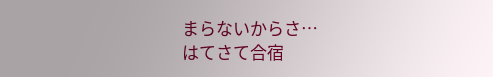まらないからさ…
はてさて合宿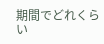期間でどれくらい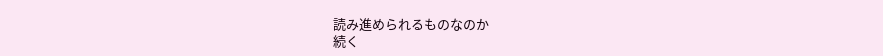読み進められるものなのか
続く